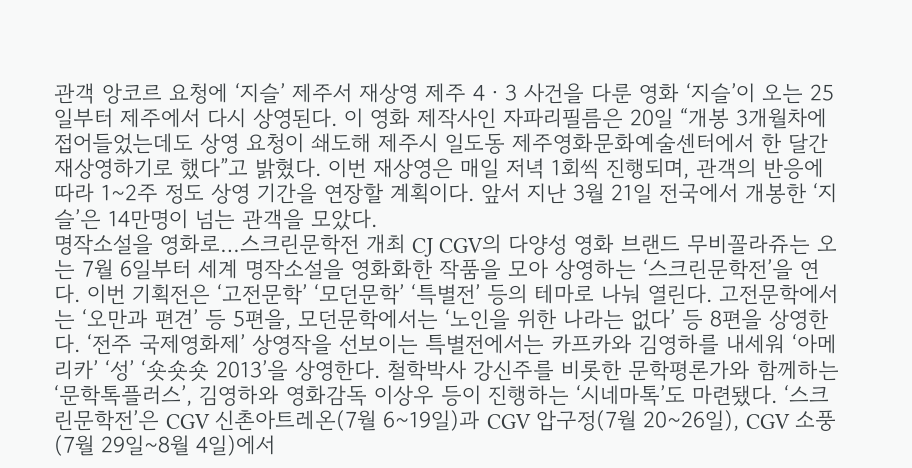관객 앙코르 요청에 ‘지슬’ 제주서 재상영 제주 4ㆍ3 사건을 다룬 영화 ‘지슬’이 오는 25일부터 제주에서 다시 상영된다. 이 영화 제작사인 자파리필름은 20일 “개봉 3개월차에 접어들었는데도 상영 요청이 쇄도해 제주시 일도동 제주영화문화예술센터에서 한 달간 재상영하기로 했다”고 밝혔다. 이번 재상영은 매일 저녁 1회씩 진행되며, 관객의 반응에 따라 1~2주 정도 상영 기간을 연장할 계획이다. 앞서 지난 3월 21일 전국에서 개봉한 ‘지슬’은 14만명이 넘는 관객을 모았다.
명작소설을 영화로…스크린문학전 개최 CJ CGV의 다양성 영화 브랜드 무비꼴라쥬는 오는 7월 6일부터 세계 명작소설을 영화화한 작품을 모아 상영하는 ‘스크린문학전’을 연다. 이번 기획전은 ‘고전문학’ ‘모던문학’ ‘특별전’ 등의 테마로 나눠 열린다. 고전문학에서는 ‘오만과 편견’ 등 5편을, 모던문학에서는 ‘노인을 위한 나라는 없다’ 등 8편을 상영한다. ‘전주 국제영화제’ 상영작을 선보이는 특별전에서는 카프카와 김영하를 내세워 ‘아메리카’ ‘성’ ‘숏숏숏 2013’을 상영한다. 철학박사 강신주를 비롯한 문학평론가와 함께하는 ‘문학톡플러스’, 김영하와 영화감독 이상우 등이 진행하는 ‘시네마톡’도 마련됐다. ‘스크린문학전’은 CGV 신촌아트레온(7월 6~19일)과 CGV 압구정(7월 20~26일), CGV 소풍(7월 29일~8월 4일)에서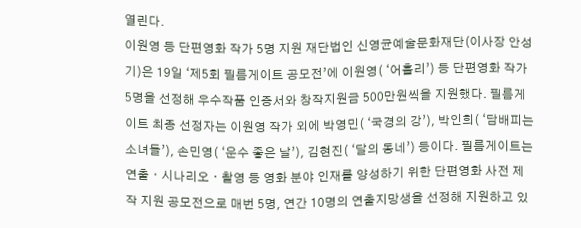열린다.
이원영 등 단편영화 작가 5명 지원 재단법인 신영균예술문화재단(이사장 안성기)은 19일 ‘제5회 필름게이트 공모전’에 이원영( ‘어흘리’) 등 단편영화 작가 5명을 선정해 우수작품 인증서와 창작지원금 500만원씩을 지원했다. 필름게이트 최종 선정자는 이원영 작가 외에 박영민( ‘국경의 강’), 박인희( ‘담배피는 소녀들’), 손민영( ‘운수 좋은 날’), 김현진( ‘달의 동네’) 등이다. 필름게이트는 연출ㆍ시나리오ㆍ촬영 등 영화 분야 인재를 양성하기 위한 단편영화 사전 제작 지원 공모전으로 매번 5명, 연간 10명의 연출지망생을 선정해 지원하고 있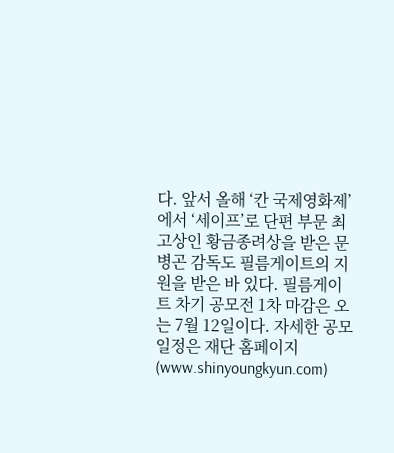다. 앞서 올해 ‘칸 국제영화제’에서 ‘세이프’로 단편 부문 최고상인 황금종려상을 받은 문병곤 감독도 필름게이트의 지원을 받은 바 있다. 필름게이트 차기 공모전 1차 마감은 오는 7월 12일이다. 자세한 공모 일정은 재단 홈페이지(www.shinyoungkyun.com)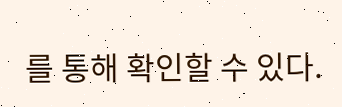를 통해 확인할 수 있다.